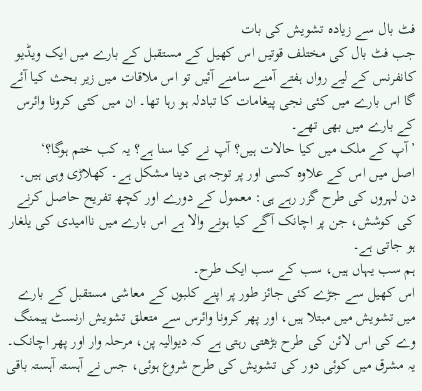فٹ بال سے زیادہ تشویش کی بات
جب فٹ بال کی مختلف قوتیں اس کھیل کے مستقبل کے بارے میں ایک ویڈیو کانفرنس کے لیے رواں ہفتے آمنے سامنے آئیں تو اس ملاقات میں زیر بحث کیا آئے گا اس بارے میں کئی نجی پیغامات کا تبادلہ ہو رہا تھا۔ ان میں کئی کرونا وائرس کے بارے میں بھی تھے۔
’آپ کے ملک میں کیا حالات ہیں؟ آپ نے کیا سنا ہے؟ یہ کب ختم ہوگا؟‘
اصل میں اس کے علاوہ کسی اور پر توجہ ہی دینا مشکل ہے۔ کھلاڑی وہی ہیں۔ دن لہروں کی طرح گزر رہے ہی: معمول کے دورے اور کچھ تفریح حاصل کرنے کی کوشش، جن پر اچانک آگے کیا ہونے والا ہے اس بارے میں ناامیدی کی یلغار ہو جاتی ہے۔
ہم سب یہاں ہیں، سب کے سب ایک طرح۔
اس کھیل سے جڑے کئی جائز طور پر اپنے کلبوں کے معاشی مستقبل کے بارے میں تشویش میں مبتلا ہیں، اور پھر کرونا وائرس سے متعلق تشویش ارنسٹ ہیمنگ وے کی اس لائن کی طرح بڑھتی رہتی ہے کہ دیوالیہ پن، مرحلہ وار اور پھر اچانک۔
یہ مشرق میں کوئی دور کی تشویش کی طرح شروع ہوئی، جس نے آہستہ آہستہ باقی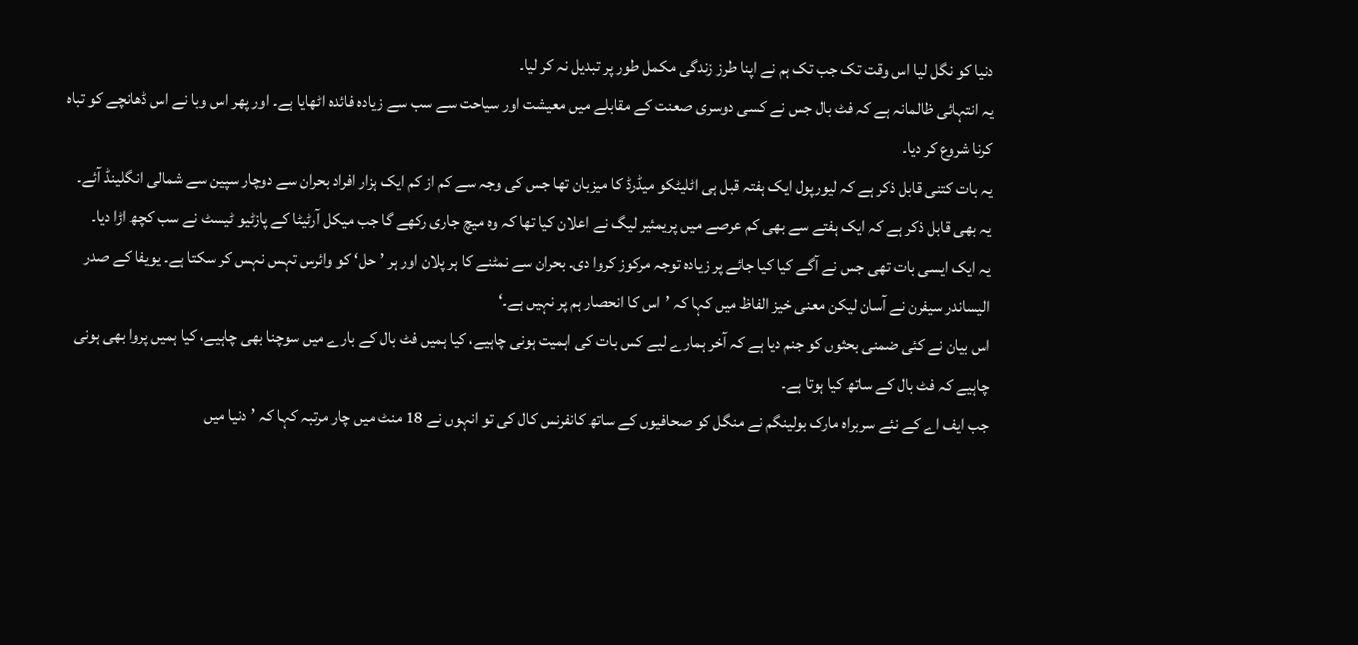دنیا کو نگل لیا اس وقت تک جب تک ہم نے اپنا طرز زندگی مکمل طور پر تبدیل نہ کر لیا۔
یہ انتہائی ظالمانہ ہے کہ فٹ بال جس نے کسی دوسری صعنت کے مقابلے میں معیشت اور سیاحت سے سب سے زیادہ فائدہ اٹھایا ہے۔ اور پھر اس وبا نے اس ڈھانچے کو تباہ کرنا شروع کر دیا۔
یہ بات کتنی قابل ذکر ہے کہ لیورپول ایک ہفتہ قبل ہی اٹلیٹکو میڈرڈ کا میزبان تھا جس کی وجہ سے کم از کم ایک ہزار افراد بحران سے دوچار سپین سے شمالی انگلینڈ آئے۔ یہ بھی قابل ذکر ہے کہ ایک ہفتے سے بھی کم عرصے میں پریمئیر لیگ نے اعلان کیا تھا کہ وہ میچ جاری رکھے گا جب میکل آرٹیٹا کے پازٹیو ٹیسٹ نے سب کچھ اڑا دیا۔
یہ ایک ایسی بات تھی جس نے آگے کیا کیا جائے پر زیادہ توجہ مرکوز کروا دی۔ بحران سے نمٹنے کا ہر پلان اور ہر ’حل‘ کو وائرس تہس نہس کر سکتا ہے۔ یویفا کے صدر الیساندر سیفرن نے آسان لیکن معنی خیز الفاظ میں کہا کہ ’اس کا انحصار ہم پر نہیں ہے۔‘
اس بیان نے کئی ضمنی بحثوں کو جنم دیا ہے کہ آخر ہمارے لیے کس بات کی اہمیت ہونی چاہیے، کیا ہمیں فٹ بال کے بارے میں سوچنا بھی چاہیے، کیا ہمیں پروا بھی ہونی چاہیے کہ فٹ بال کے ساتھ کیا ہوتا ہے۔
جب ایف اے کے نئے سربراہ مارک بولینگم نے منگل کو صحافیوں کے ساتھ کانفرنس کال کی تو انہوں نے 18 منٹ میں چار مرتبہ کہا کہ ’دنیا میں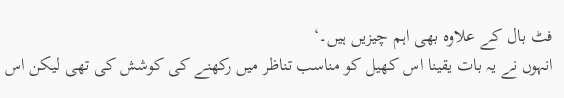فٹ بال کے علاوہ بھی اہم چیزیں ہیں۔‘
انہوں نے یہ بات یقینا اس کھیل کو مناسب تناظر میں رکھنے کی کوشش کی تھی لیکن اس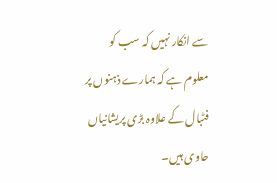سے انکار نہیں کہ سب کو معلوم ہے کہ ہمارے ذہنوں پر فٹبال کے علاوہ بڑی پریشانیاں حاوی ہیں۔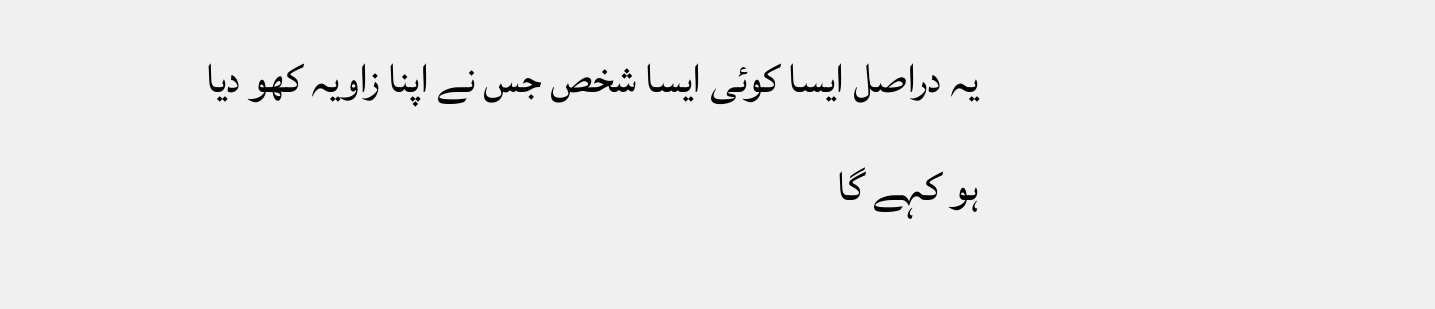یہ دراصل ایسا کوئی ایسا شخص جس نے اپنا زاویہ کھو دیا ہو کہے گا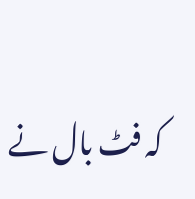کہ فٹ بال نے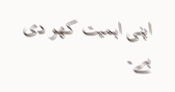اپنی اہمیت کھو دی ہے۔